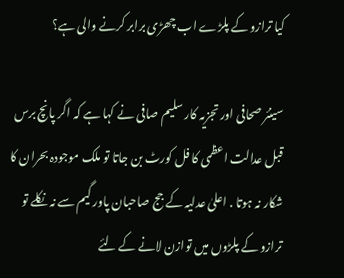کیا ترازو کے پلڑے اب چھڑی برابر کرنے والی ہے؟

سینئر صحافی اور تجزیہ کار سلیم صافی نے کہا ہے کہ اگر پانچ برس قبل عدالت اعظمی کا فل کورٹ بن جاتا تو ملک موجودہ بحران کا شکار نہ ہوتا . اعلیٰ عدلیہ کے جج صاحبان پاور گیم سے نہ نکلے تو ترازو کے پلڑوں میں توازن لانے کے لئے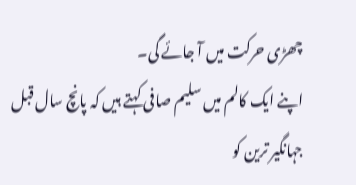چھڑی حرکت میں آ جائے گی۔
اپنے ایک کالم میں سلیم صافی کہتے ہیں کہ پانچ سال قبل جہانگیر ترین کو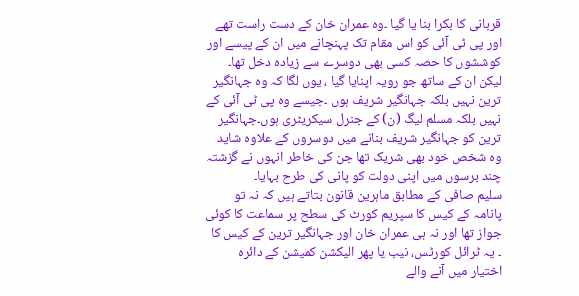قربانی کا بکرا بنا یا گیا ۔وہ عمران خان کے دست راست تھے اور پی ٹی آئی کو اس مقام تک پہنچانے میں ان کے پیسے اور کوششوں کا حصہ کسی بھی دوسرے سے زیادہ دخل تھا۔ لیکن ان کے ساتھ جو رویہ اپنایا گیا ، یوں لگا کہ وہ جہانگیر ترین نہیں بلکہ جہانگیر شریف ہوں ۔جیسے وہ پی ٹی آئی کے نہیں بلکہ مسلم لیگ (ن) کے جنرل سیکریٹری ہوں۔جہانگیر ترین کو جہانگیر شریف بنانے میں دوسروں کے علاوہ شاید وہ شخص خود بھی شریک تھا جن کی خاطر انہوں نے گزشتہ چند برسوں میں اپنی دولت کو پانی کی طرح بہایا۔
سلیم صافی کے مطابق ماہرین قانون بتاتے ہیں کہ نہ تو پانامہ کے کیس کا سپریم کورٹ کی سطح پر سماعت کا کوئی جواز تھا اور نہ ہی عمران خان اور جہانگیر ترین کے کیس کا ۔ یہ ٹرائل کورٹس، نیب یا پھر الیکشن کمیشن کے دائرہ اختیار میں آنے والے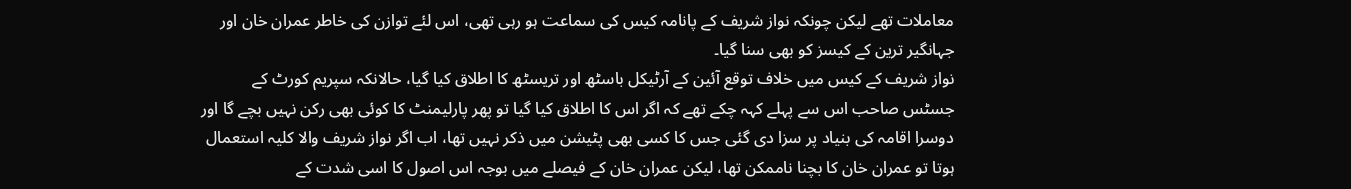معاملات تھے لیکن چونکہ نواز شریف کے پانامہ کیس کی سماعت ہو رہی تھی، اس لئے توازن کی خاطر عمران خان اور جہانگیر ترین کے کیسز کو بھی سنا گیا۔
نواز شریف کے کیس میں خلاف توقع آئین کے آرٹیکل باسٹھ اور تریسٹھ کا اطلاق کیا گیا، حالانکہ سپریم کورٹ کے جسٹس صاحب اس سے پہلے کہہ چکے تھے کہ اگر اس کا اطلاق کیا گیا تو پھر پارلیمنٹ کا کوئی بھی رکن نہیں بچے گا اور دوسرا اقامہ کی بنیاد پر سزا دی گئی جس کا کسی بھی پٹیشن میں ذکر نہیں تھا، اب اگر نواز شریف والا کلیہ استعمال ہوتا تو عمران خان کا بچنا ناممکن تھا، لیکن عمران خان کے فیصلے میں بوجہ اس اصول کا اسی شدت کے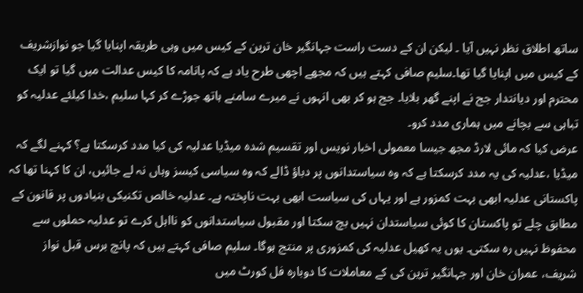ساتھ اطلاق نظر نہیں آیا ۔ لیکن ان کے دست راست جہانگیر خان ترین کے کیس میں وہی طریقہ اپنایا گیا جو نوازشریف کے کیس میں اپنایا گیا تھا۔سلیم صافی کہتے ہیں کہ مجھے اچھی طرح یاد ہے کہ پانامہ کا کیس عدالت میں گیا تو ایک محترم اور دیانتدار جج نے اپنے گھر بلایا۔ جج ہو کر بھی انہوں نے میرے سامنے ہاتھ جوڑے کر کہا سلیم ،خدا کیلئے عدلیہ کو تباہی سے بچانے میں ہماری مدد کرو۔
عرض کیا کہ مائی لارڈ مجھ جیسا معمولی اخبار نویس اور تقسیم شدہ میڈیا عدلیہ کی کیا مدد کرسکتا ہے؟ کہنے لگے کہ میڈیا ،عدلیہ کی یہ مدد کرسکتا ہے کہ وہ سیاستدانوں پر دباؤ ڈالے کہ وہ سیاسی کیسز وہاں نہ لے جائیں، ان کا کہنا تھا کہ پاکستانی عدلیہ ابھی بہت کمزور ہے اور یہاں کی سیاست ابھی بہت ناپختہ ہے۔ عدلیہ خالص تکنیکی بنیادوں پر قانون کے مطابق چلے تو پاکستان کا کوئی سیاستدان نہیں بچ سکتا اور مقبول سیاستدانوں کو نااہل کرے تو عدلیہ حملوں سے محفوظ نہیں رہ سکتی۔ یوں یہ کھیل عدلیہ کی کمزوری پر منتج ہوگا۔ سلیم صافی کہتے ہیں کہ پانچ برس قبل نواز شریف، عمران خان اور جہانگیر ترین کی کے معاملات کا دوبارہ فل کورٹ میں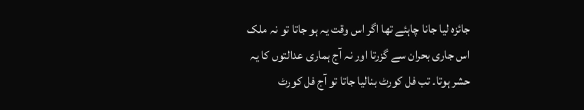جائزہ لیا جانا چاہئے تھا اگر اس وقت یہ ہو جاتا تو نہ ملک اس جاری بحران سے گزرتا اور نہ آج ہماری عدالتوں کا یہ حشر ہوتا۔ تب فل کورٹ بنالیا جاتا تو آج فل کورٹ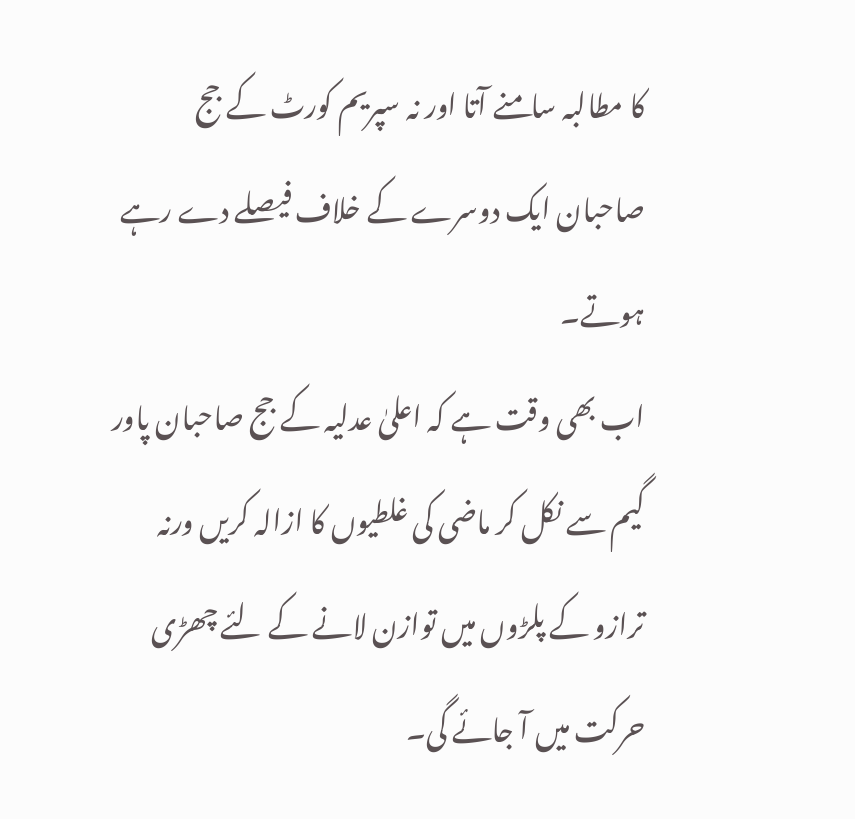کا مطالبہ سامنے آتا اور نہ سپریم کورٹ کے جج صاحبان ایک دوسرے کے خلاف فیصلے دے رہے ہوتے۔
اب بھی وقت ہے کہ اعلیٰ عدلیہ کے جج صاحبان پاور گیم سے نکل کر ماضی کی غلطیوں کا ازالہ کریں ورنہ ترازو کے پلڑوں میں توازن لانے کے لئے چھڑی حرکت میں آ جائے گی۔